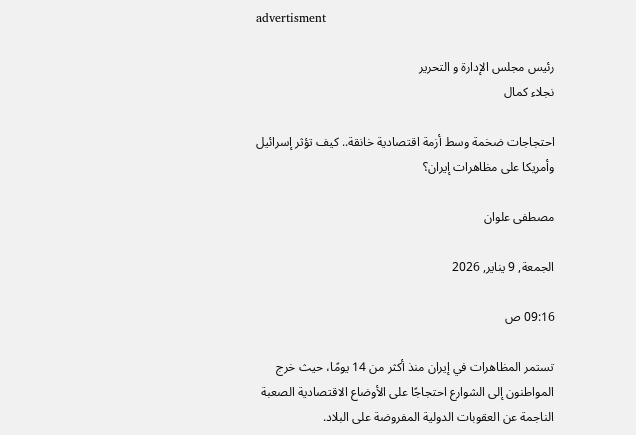advertisment

رئيس مجلس الإدارة و التحرير
نجلاء كمال

احتجاجات ضخمة وسط أزمة اقتصادية خانقة.. كيف تؤثر إسرائيل وأمريكا على مظاهرات إيران؟

مصطفى علوان

الجمعة, 9 يناير, 2026

09:16 ص

تستمر المظاهرات في إيران منذ أكثر من 14 يومًا، حيث خرج المواطنون إلى الشوارع احتجاجًا على الأوضاع الاقتصادية الصعبة الناجمة عن العقوبات الدولية المفروضة على البلاد.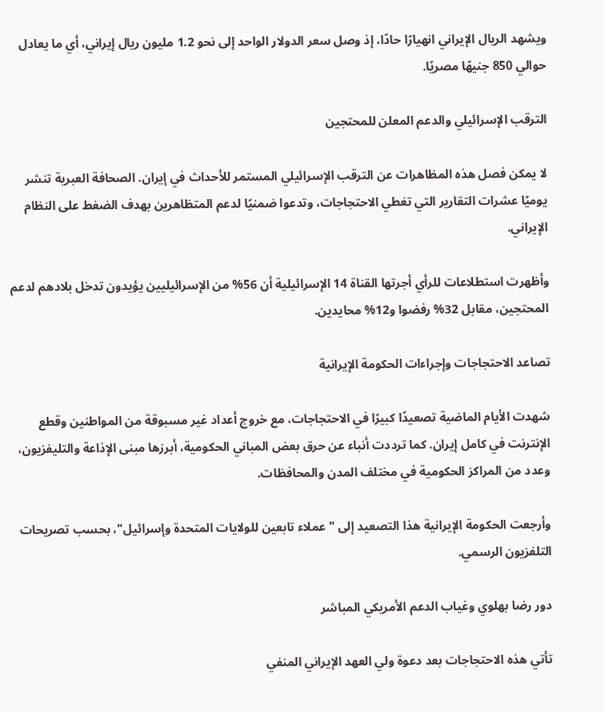ويشهد الريال الإيراني انهيارًا حادًا، إذ وصل سعر الدولار الواحد إلى نحو 1.2 مليون ريال إيراني، أي ما يعادل حوالي 850 جنيهًا مصريًا.

الترقب الإسرائيلي والدعم المعلن للمحتجين

لا يمكن فصل هذه المظاهرات عن الترقب الإسرائيلي المستمر للأحداث في إيران. الصحافة العبرية تنشر يوميًا عشرات التقارير التي تغطي الاحتجاجات، وتدعوا ضمنيًا لدعم المتظاهرين بهدف الضغط على النظام الإيراني.

وأظهرت استطلاعات للرأي أجرتها القناة 14 الإسرائيلية أن 56% من الإسرائيليين يؤيدون تدخل بلادهم لدعم المحتجين، مقابل 32% رفضوا و12% محايدين.

تصاعد الاحتجاجات وإجراءات الحكومة الإيرانية

شهدت الأيام الماضية تصعيدًا كبيرًا في الاحتجاجات، مع خروج أعداد غير مسبوقة من المواطنين وقطع الإنترنت في كامل إيران. كما ترددت أنباء عن حرق بعض المباني الحكومية، أبرزها مبنى الإذاعة والتليفزيون، وعدد من المراكز الحكومية في مختلف المدن والمحافظات.

وأرجعت الحكومة الإيرانية هذا التصعيد إلى "عملاء تابعين للولايات المتحدة وإسرائيل"، بحسب تصريحات التلفزيون الرسمي.

دور رضا بهلوي وغياب الدعم الأمريكي المباشر

تأتي هذه الاحتجاجات بعد دعوة ولي العهد الإيراني المنفي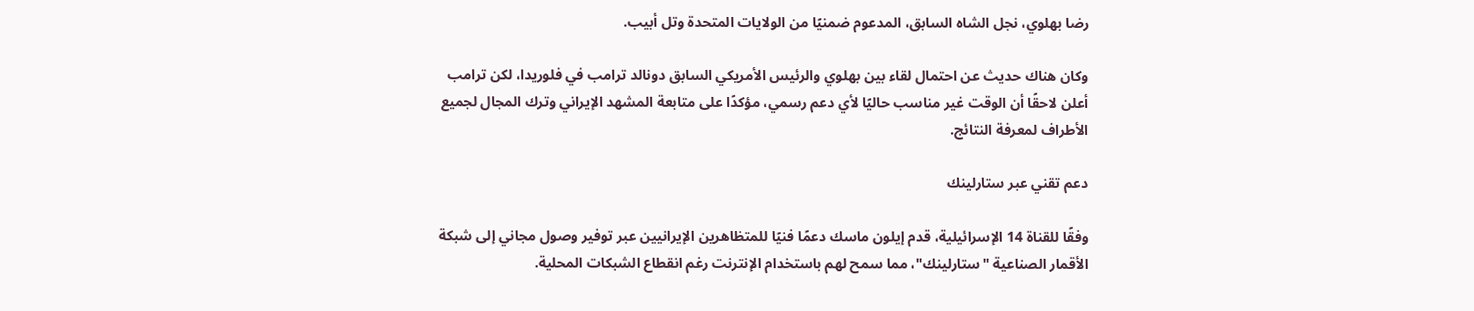رضا بهلوي، نجل الشاه السابق، المدعوم ضمنيًا من الولايات المتحدة وتل أبيب.

وكان هناك حديث عن احتمال لقاء بين بهلوي والرئيس الأمريكي السابق دونالد ترامب في فلوريدا، لكن ترامب أعلن لاحقًا أن الوقت غير مناسب حاليًا لأي دعم رسمي، مؤكدًا على متابعة المشهد الإيراني وترك المجال لجميع الأطراف لمعرفة النتائج.

دعم تقني عبر ستارلينك

وفقًا للقناة 14 الإسرائيلية، قدم إيلون ماسك دعمًا فنيًا للمتظاهرين الإيرانيين عبر توفير وصول مجاني إلى شبكة الأقمار الصناعية "ستارلينك"، مما سمح لهم باستخدام الإنترنت رغم انقطاع الشبكات المحلية.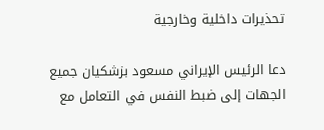تحذيرات داخلية وخارجية

دعا الرئيس الإيراني مسعود بزشكيان جميع الجهات إلى ضبط النفس في التعامل مع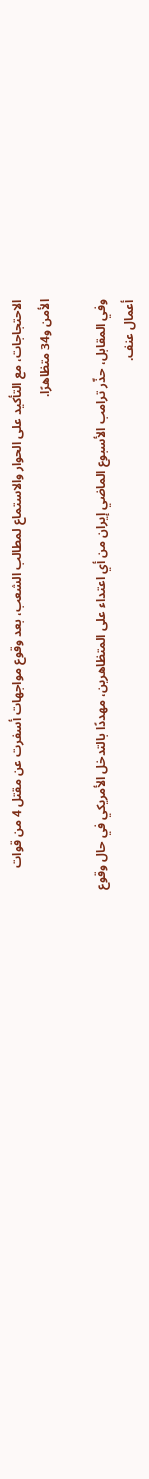الاحتجاجات، مع التأكيد على الحوار والاستماع لمطالب الشعب، بعد وقوع مواجهات أسفرت عن مقتل 4 من قوات الأمن و34 متظاهرًا.

وفي المقابل، حذّر ترامب الأسبوع الماضي إيران من أي اعتداء على المتظاهرين، مهددًا بالتدخل الأمريكي في حال وقوع أعمال عنف.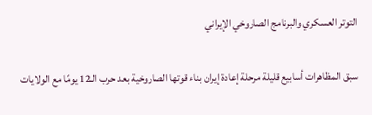التوتر العسكري والبرنامج الصاروخي الإيراني

سبق المظاهرات أسابيع قليلة مرحلة إعادة إيران بناء قوتها الصاروخية بعد حرب الـ12 يومًا مع الولايات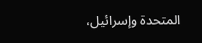المتحدة وإسرائيل،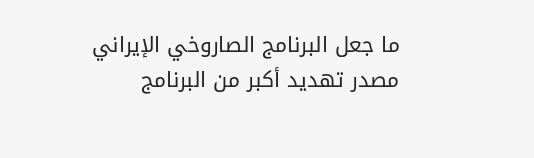ما جعل البرنامج الصاروخي الإيراني مصدر تهديد أكبر من البرنامج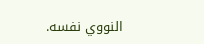النووي نفسه.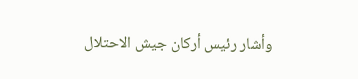وأشار رئيس أركان جيش الاحتلال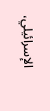الإسرائيلي،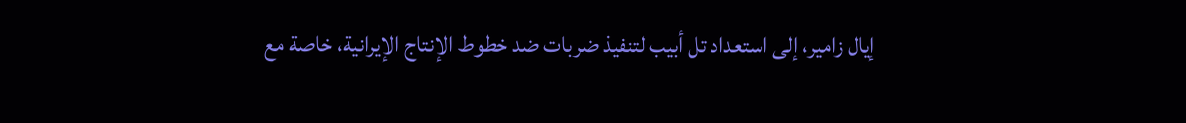إيال زامير، إلى استعداد تل أبيب لتنفيذ ضربات ضد خطوط الإنتاج الإيرانية، خاصة مع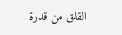القلق من قدرة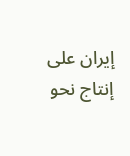إيران على إنتاج نحو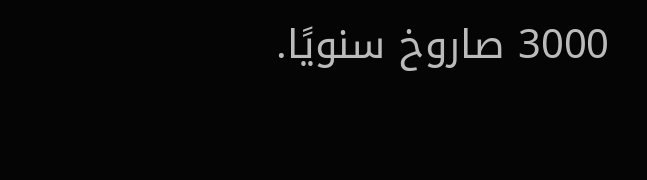3000 صاروخ سنويًا.